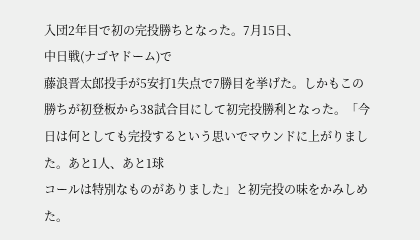入団2年目で初の完投勝ちとなった。7月15日、
中日戦(ナゴヤドーム)で
藤浪晋太郎投手が5安打1失点で7勝目を挙げた。しかもこの勝ちが初登板から38試合目にして初完投勝利となった。「今日は何としても完投するという思いでマウンドに上がりました。あと1人、あと1球
コールは特別なものがありました」と初完投の味をかみしめた。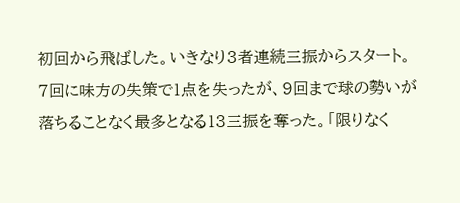初回から飛ばした。いきなり3者連続三振からスタート。7回に味方の失策で1点を失ったが、9回まで球の勢いが落ちることなく最多となる13三振を奪った。「限りなく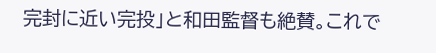完封に近い完投」と和田監督も絶賛。これで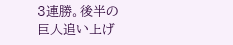3連勝。後半の
巨人追い上げ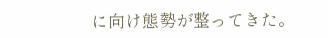に向け態勢が整ってきた。